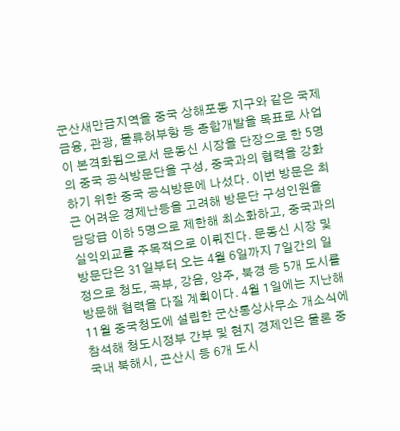군산새만금지역을 중국 상해포동 지구와 같은 국제금융, 관광, 물류허부항 등 종합개발을 목표로 사업이 본격화됨으로서 문동신 시장을 단장으로 한 5명의 중국 공식방문단을 구성, 중국과의 협력을 강화하기 위한 중국 공식방문에 나섰다. 이번 방문은 최근 어려운 경제난등을 고려해 방문단 구성인원을 담당급 이하 5명으로 제한해 최소화하고, 중국과의 실익외교를 주목적으로 이뤄진다. 문동신 시장 및 방문단은 31일부터 오는 4월 6일까지 7일간의 일정으로 청도, 곡부, 강음, 양주, 북경 등 5개 도시를 방문해 협력을 다질 계획이다. 4월 1일에는 지난해 11월 중국청도에 설립한 군산통상사무소 개소식에 참석해 청도시정부 간부 및 현지 경제인은 물론 중국내 북해시, 곤산시 등 6개 도시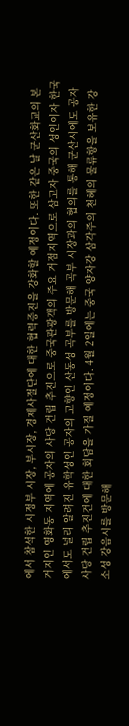에서 참석한 시정부 시장, 부시장, 경제사절단에 대한 협력증진을 강화할 예정이다. 또한 같은 날 군산화교의 본거지인 영화동 지역에 공자의 사당 건립 추진으로 중국관광객의 주요 거점지역으로 삼고자 중국의 성인이자 한국에서도 널리 알려진 유학성인 공자의 고향인 산동성 곡부를 방문해 곡부 시장과의 협의를 통해 군산시에도 공자사당 건립 추진건에 대한 회담을 가질 예정이다. 4월 2일에는 중국 양자강 삼각주의 천혜의 물류항을 보유한 강소성 강음시를 방문해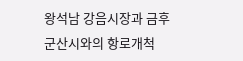왕석남 강음시장과 금후 군산시와의 항로개척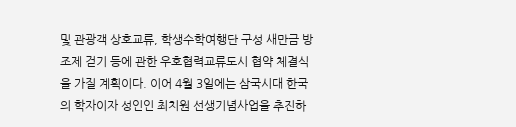및 관광객 상호교류, 학생수학여행단 구성 새만금 방조제 걷기 등에 관한 우호협력교류도시 협약 체결식을 가질 계획이다. 이어 4월 3일에는 삼국시대 한국의 학자이자 성인인 최치원 선생기념사업을 추진하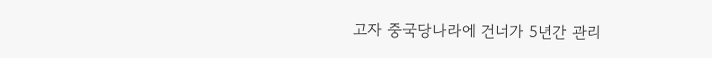고자 중국당나라에 건너가 5년간 관리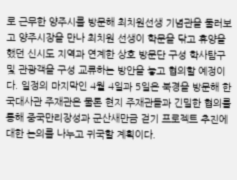로 근무한 양주시를 방문해 최치원선생 기념관을 둘러보고 양주시장을 만나 최치원 선생이 학문을 닦고 휴양을 했던 신시도 지역과 연계한 상호 방문단 구성 학사탐구 및 관광객을 구성 교류하는 방안을 놓고 협의할 예정이다. 일정의 마지막인 4월 4일과 5일은 북경을 방문해 한국대사관 주재관은 물론 현지 주재관들과 긴밀한 협의를 통해 중국만리장성과 군산새만금 걷기 프로젝트 추진에 대한 논의를 나누고 귀국할 계획이다.